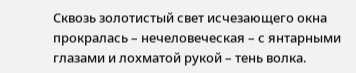Сквозь золотистый свет исчезающего окна прокралась – нечеловеческая – с янтарными глазами и лохматой рукой – тень волка.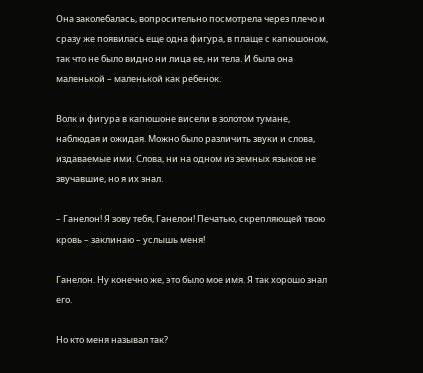Она заколебалась, вопросительно посмотрела через плечо и сразу же появилась еще одна фигура, в плаще с капюшоном, так что не было видно ни лица ее, ни тела. И была она маленькой – маленькой как ребенок.

Волк и фигура в капюшоне висели в золотом тумане, наблюдая и ожидая. Можно было различить звуки и слова, издаваемые ими. Слова, ни на одном из земных языков не звучавшие, но я их знал.

– Ганелон! Я зову тебя, Ганелон! Печатью, скрепляющей твою кровь – заклинаю – услышь меня!

Ганелон. Ну конечно же, это было мое имя. Я так хорошо знал его.

Но кто меня называл так?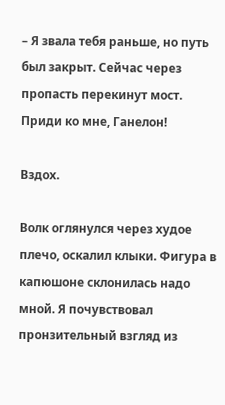– Я звала тебя раньше, но путь был закрыт. Сейчас через пропасть перекинут мост. Приди ко мне, Ганелон!

Вздох.

Волк оглянулся через худое плечо, оскалил клыки. Фигура в капюшоне склонилась надо мной. Я почувствовал пронзительный взгляд из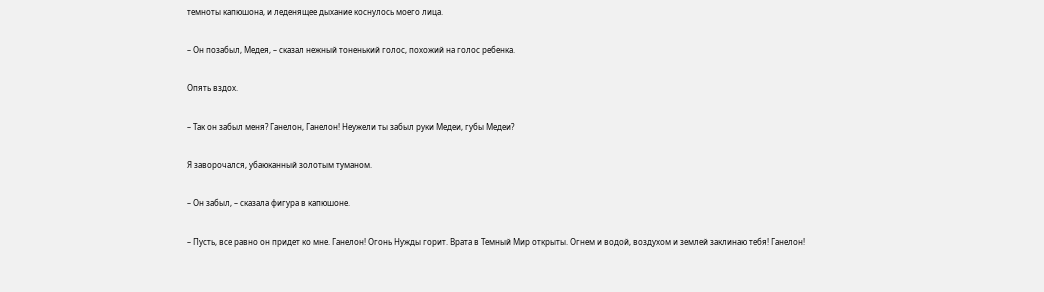темноты капюшона, и леденящее дыхание коснулось моего лица.

– Он позабыл, Медея, – сказал нежный тоненький голос, похожий на голос ребенка.

Опять вздох.

– Так он забыл меня? Ганелон, Ганелон! Неужели ты забыл руки Медеи, губы Медеи?

Я заворочался, убаюканный золотым туманом.

– Он забыл, – сказала фигура в капюшоне.

– Пусть, все равно он придет ко мне. Ганелон! Огонь Нужды горит. Врата в Темный Мир открыты. Огнем и водой, воздухом и землей заклинаю тебя! Ганелон!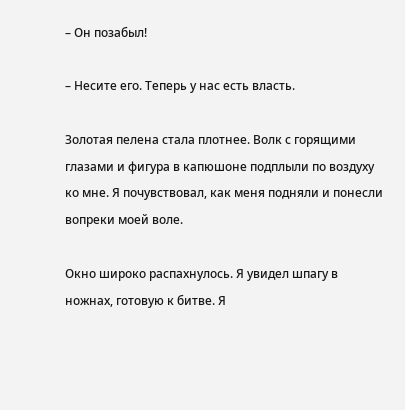– Он позабыл!

– Несите его. Теперь у нас есть власть.

Золотая пелена стала плотнее. Волк с горящими глазами и фигура в капюшоне подплыли по воздуху ко мне. Я почувствовал, как меня подняли и понесли вопреки моей воле.

Окно широко распахнулось. Я увидел шпагу в ножнах, готовую к битве. Я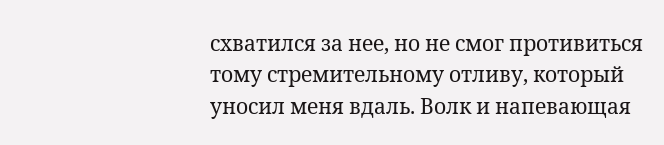схватился за нее, но не смог противиться тому стремительному отливу, который уносил меня вдаль. Волк и напевающая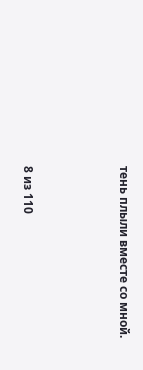тень плыли вместе со мной.



8 из 110